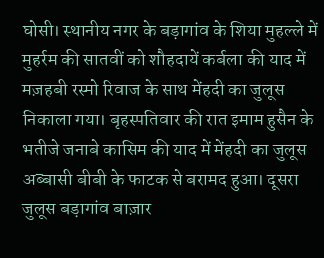घोसी। स्थानीय नगर के बड़ागांव के शिया मुहल्ले में मुहर्रम की सातवीं को शौहदायें कर्बला की याद में मज़हबी रस्मो रिवाज के साथ मेंहदी का जुलूस निकाला गया। बृहस्पतिवार की रात इमाम हुसैन के भतीजे जनाबे कासिम की याद में मेंहदी का जुलूस अब्बासी बीबी के फाटक से बरामद हुआ। दूसरा जुलूस बड़ागांव बाज़ार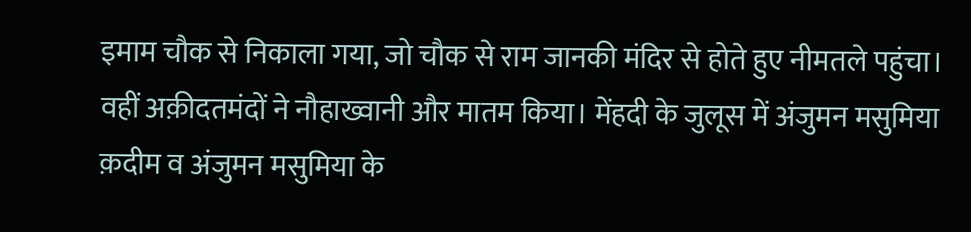इमाम चौक से निकाला गया, जो चौक से राम जानकी मंदिर से होते हुए नीमतले पहुंचा। वहीं अक़ीदतमंदों ने नौहाख्वानी और मातम किया। मेंहदी के जुलूस में अंजुमन मसुमिया क़दीम व अंजुमन मसुमिया के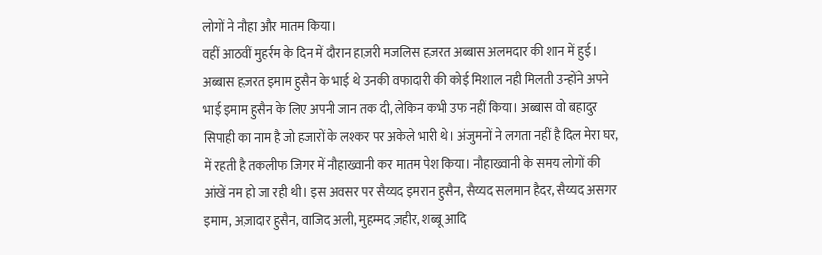लोगों ने नौहा और मातम किया।
वहीं आठवीं मुहर्रम के दिन में दौरान हाज़री मजलिस हज़रत अब्बास अलमदार की शान में हुई। अब्बास हज़रत इमाम हुसैन के भाई थे उनकी वफादारी की कोई मिशाल नही मिलती उन्होंने अपने भाई इमाम हुसैन के लिए अपनी जान तक दी, लेकिन कभी उफ नहीं किया। अब्बास वो बहादुर सिपाही का नाम है जो हजारों के लश्कर पर अकेले भारी थे। अंजुमनों ने लगता नहीं है दिल मेरा घर, में रहती है तकलीफ जिगर में नौहाख्वानी कर मातम पेश किया। नौहाख्वानी के समय लोगों की आंखें नम हो जा रही थी। इस अवसर पर सैय्यद इमरान हुसैन, सैय्यद सलमान हैदर, सैय्यद असगर इमाम, अज़ादार हुसैन, वाजिद अली, मुहम्मद ज़हीर, शब्बू आदि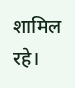शामिल रहे।